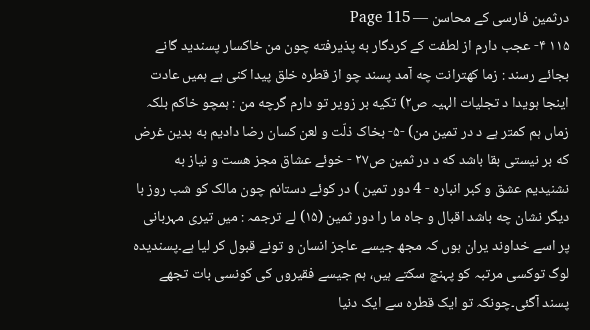درثمین فارسی کے محاسن — Page 115
۱۱۵ ۴- عجب دارم از لطفت کے کردگار به پذیرفته چون من خاکسار پسندید گانے بجائے رسند : زما کهترانت چه آمد پسند چو از قطره خلق پیدا کنی ہے ہمیں عادت اینجا ہویدا د تجلیات الہیہ ص۲) تکیه بر زویر تو دارم گرچه من : ہمچو خاکم بلکہ زماں ہم کمتر ہے د در تمین من) -۵- بخاک ذلّت و لعن کسان رضا دادیم به بدین غرض که بر نیستی بقا باشد که د در ثمین ص۲۷ - خوئے عشاق مجز هست و نیاز به نشنیدیم عشق و کبر انباره - 4 دور تمین ) در کوئے دستانم چون مالک کو شب روز با دیگر نشان چه باشد اقبال و جاه ما را دور ثمین (۱۵) لے ترجمہ : میں تیری مہربانی پر اسے خداوند یران ہوں کہ مجھ جیسے عاجز انسان و تونے قبول کر لیا ہے۔پسندیدہ لوگ توکسی مرتبہ کو پہنچ سکتے ہیں، ہم جیسے فقیروں کی کونسی بات تجھے پسند آگئی۔چونکہ تو ایک قطرہ سے ایک دنیا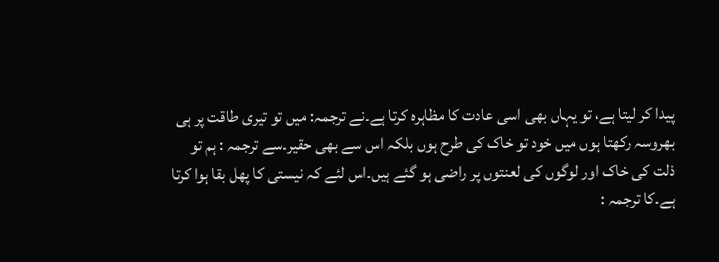پیدا کر لیتا ہے، تو یہاں بھی اسی عادت کا مظاہرہ کرتا ہے۔نے ترجمہ: میں تو تیری طاقت پر ہی بھروسہ رکھتا ہوں میں خود تو خاک کی طرح ہوں بلکہ اس سے بھی حقیر۔سے ترجمہ : ہم تو ذلت کی خاک اور لوگوں کی لعنتوں پر راضی ہو گئے ہیں۔اس لئے کہ نیستی کا پھل بقا ہوا کرتا ہے۔کا ترجمہ :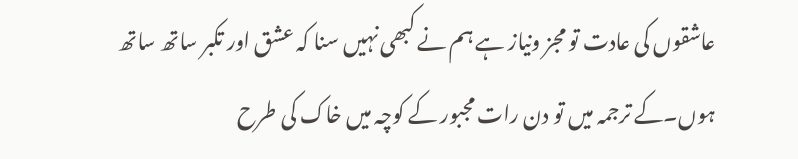عاشقوں کی عادت تو مجز ونیاز ہے ہم نے کبھی نہیں سنا کہ عشق اور تکبر ساتھ ساتھ ہوں۔کے ترجمہ میں تو دن رات مجبور کے کوچہ میں خاک کی طرح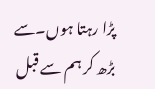پڑا رہتا ہوں۔سے بڑھ کر ہم سے قبل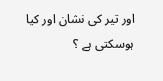اور تیر کی نشان اور کیا ہوسکتی ہے ؟